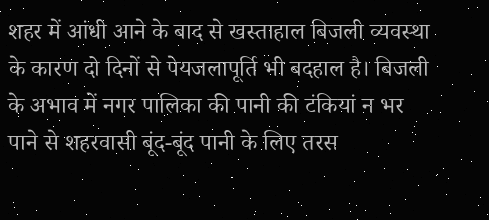शहर में आंधी आने के बाद से खस्ताहाल बिजली व्यवस्था के कारण दो दिनों से पेयजलापूर्ति भी बदहाल है। बिजली के अभाव में नगर पालिका की पानी की टंकियां न भर पाने से शहरवासी बूंद-बूंद पानी के लिए तरस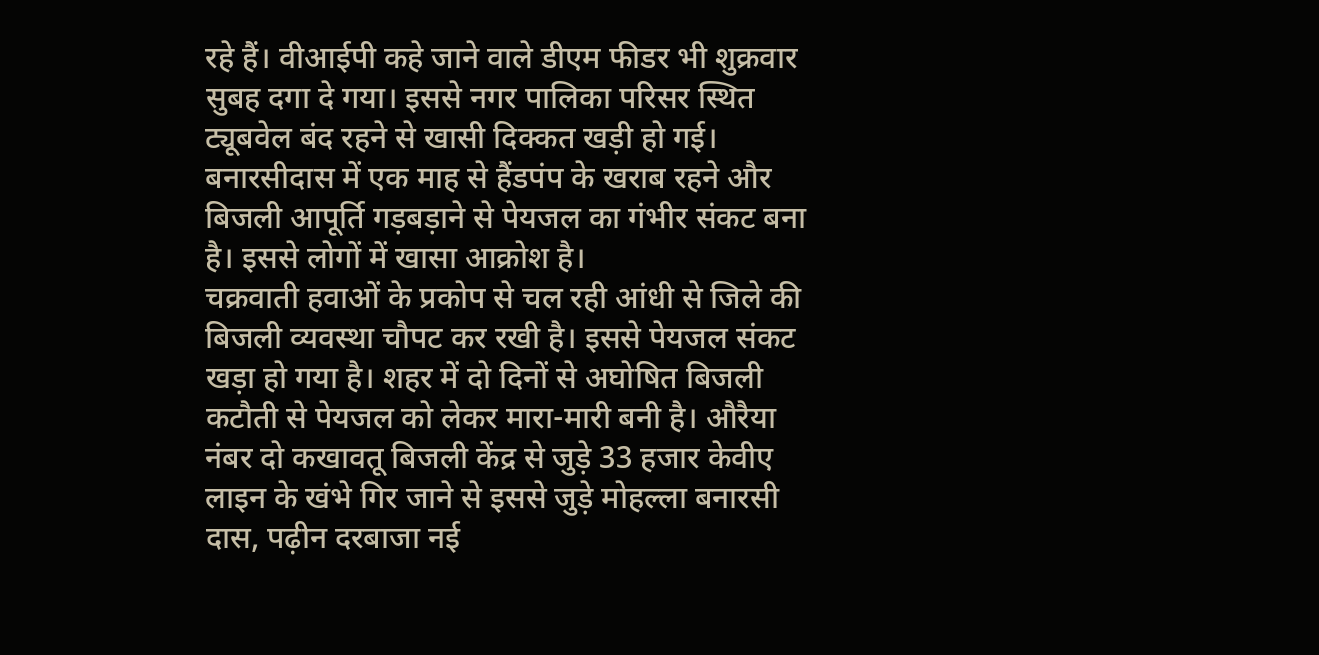रहे हैं। वीआईपी कहे जाने वाले डीएम फीडर भी शुक्रवार सुबह दगा दे गया। इससे नगर पालिका परिसर स्थित ट्यूबवेल बंद रहने से खासी दिक्कत खड़ी हो गई। बनारसीदास में एक माह से हैंडपंप के खराब रहने और बिजली आपूर्ति गड़बड़ाने से पेयजल का गंभीर संकट बना है। इससे लोगों में खासा आक्रोश है।
चक्रवाती हवाओं के प्रकोप से चल रही आंधी से जिले की बिजली व्यवस्था चौपट कर रखी है। इससे पेयजल संकट खड़ा हो गया है। शहर में दो दिनों से अघोषित बिजली कटौती से पेयजल को लेकर मारा-मारी बनी है। औरैया नंबर दो कखावतू बिजली केंद्र से जुड़े 33 हजार केवीए लाइन के खंभे गिर जाने से इससे जुड़े मोहल्ला बनारसी दास, पढ़ीन दरबाजा नई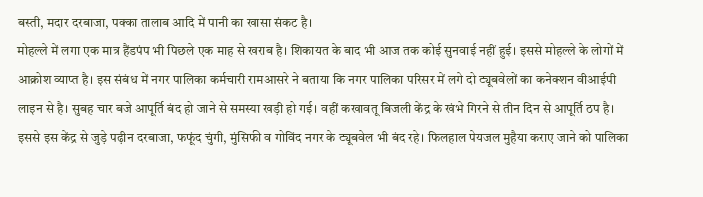बस्ती, मदार दरबाजा, पक्का तालाब आदि में पानी का खासा संकट है।
मोहल्ले में लगा एक मात्र हैंडपंप भी पिछले एक माह से खराब है। शिकायत के बाद भी आज तक कोई सुनवाई नहीं हुई। इससे मोहल्ले के लोगों में आक्रोश व्याप्त है। इस संबंध में नगर पालिका कर्मचारी रामआसरे ने बताया कि नगर पालिका परिसर में लगे दो ट्यूबवेलों का कनेक्शन वीआईपी लाइन से है। सुबह चार बजे आपूर्ति बंद हो जाने से समस्या खड़ी हो गई। वहीं कखावतू बिजली केंद्र के खंभे गिरने से तीन दिन से आपूर्ति ठप है।
इससे इस केंद्र से जुड़े पढ़ीन दरबाजा, फफूंद चुंगी, मुंसिफी व गोविंद नगर के ट्यूबवेल भी बंद रहे। फिलहाल पेयजल मुहैया कराए जाने को पालिका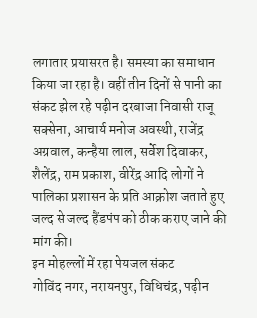लगातार प्रयासरत है। समस्या का समाधान किया जा रहा है। वहीं तीन दिनों से पानी का संकट झेल रहे पढ़ीन दरबाजा निवासी राजू सक्सेना, आचार्य मनोज अवस्थी, राजेंद्र अग्रवाल, कन्हैया लाल, सर्वेश दिवाकर, शैलेंद्र, राम प्रकाश, वीरेंद्र आदि लोगों ने पालिका प्रशासन के प्रति आक्रोश जताते हुए जल्द से जल्द हैंडपंप को ठीक कराए जाने की मांग की।
इन मोहल्लों में रहा पेयजल संकट
गोविंद नगर, नरायनपुर, विधिचंद्र, पढ़ीन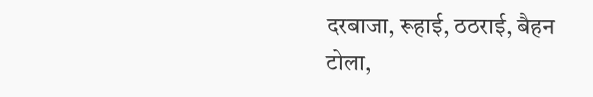दरबाजा, रूहाई, ठठराई, बैहन टोला,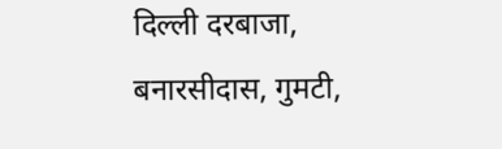दिल्ली दरबाजा, बनारसीदास, गुमटी,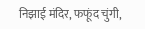निझाई मंदिर, फफूंद चुंगी,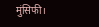मुंसिफी।